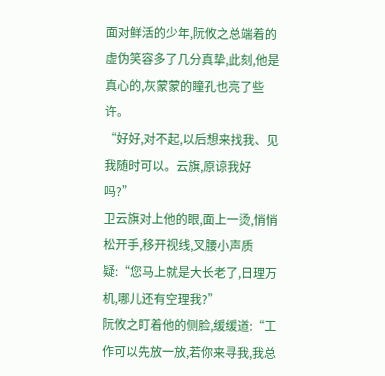面对鲜活的少年,阮攸之总端着的虚伪笑容多了几分真挚,此刻,他是真心的,灰蒙蒙的瞳孔也亮了些许。
“好好,对不起,以后想来找我、见我随时可以。云旗,原谅我好吗?”
卫云旗对上他的眼,面上一烫,悄悄松开手,移开视线,叉腰小声质疑:“您马上就是大长老了,日理万机,哪儿还有空理我?”
阮攸之盯着他的侧脸,缓缓道:“工作可以先放一放,若你来寻我,我总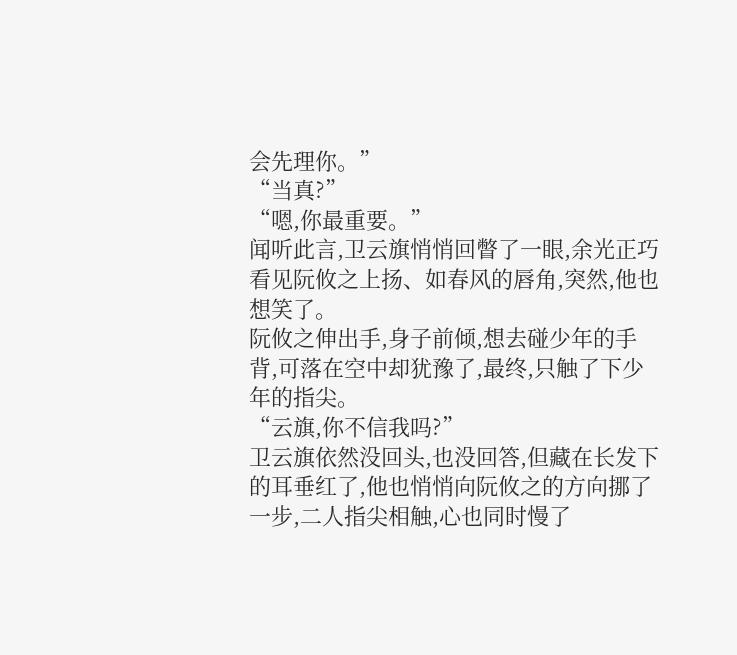会先理你。”
“当真?”
“嗯,你最重要。”
闻听此言,卫云旗悄悄回瞥了一眼,余光正巧看见阮攸之上扬、如春风的唇角,突然,他也想笑了。
阮攸之伸出手,身子前倾,想去碰少年的手背,可落在空中却犹豫了,最终,只触了下少年的指尖。
“云旗,你不信我吗?”
卫云旗依然没回头,也没回答,但藏在长发下的耳垂红了,他也悄悄向阮攸之的方向挪了一步,二人指尖相触,心也同时慢了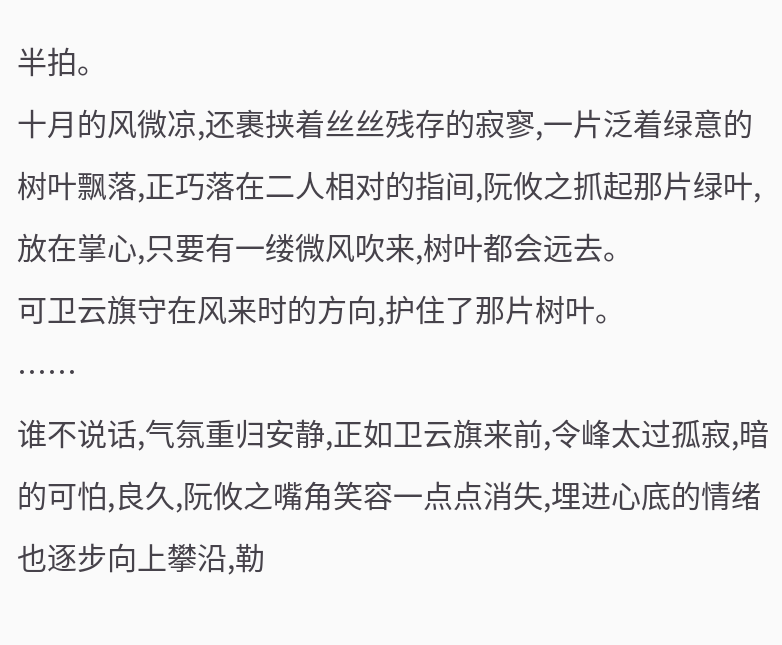半拍。
十月的风微凉,还裹挟着丝丝残存的寂寥,一片泛着绿意的树叶飘落,正巧落在二人相对的指间,阮攸之抓起那片绿叶,放在掌心,只要有一缕微风吹来,树叶都会远去。
可卫云旗守在风来时的方向,护住了那片树叶。
……
谁不说话,气氛重归安静,正如卫云旗来前,令峰太过孤寂,暗的可怕,良久,阮攸之嘴角笑容一点点消失,埋进心底的情绪也逐步向上攀沿,勒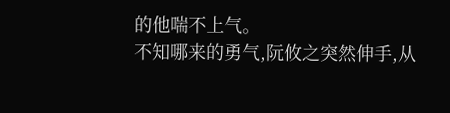的他喘不上气。
不知哪来的勇气,阮攸之突然伸手,从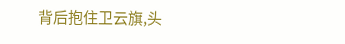背后抱住卫云旗,头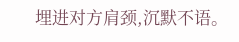埋进对方肩颈,沉默不语。